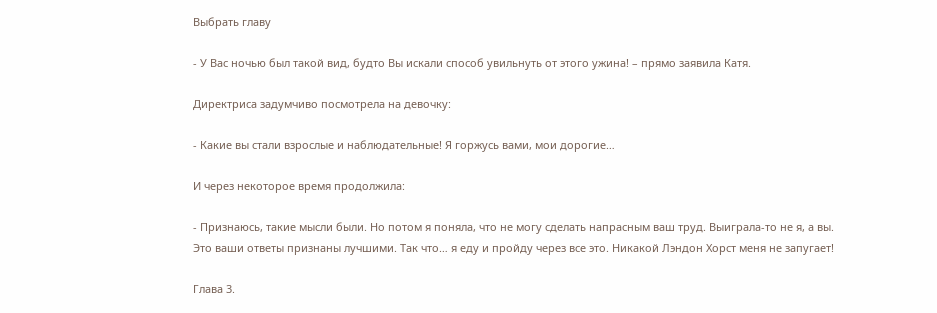Выбрать главу

- У Вас ночью был такой вид, будто Вы искали способ увильнуть от этого ужина! – прямо заявила Катя.

Директриса задумчиво посмотрела на девочку:

- Какие вы стали взрослые и наблюдательные! Я горжусь вами, мои дорогие…

И через некоторое время продолжила:

- Признаюсь, такие мысли были. Но потом я поняла, что не могу сделать напрасным ваш труд. Выиграла-то не я, а вы. Это ваши ответы признаны лучшими. Так что… я еду и пройду через все это. Никакой Лэндон Хорст меня не запугает!

Глава 3.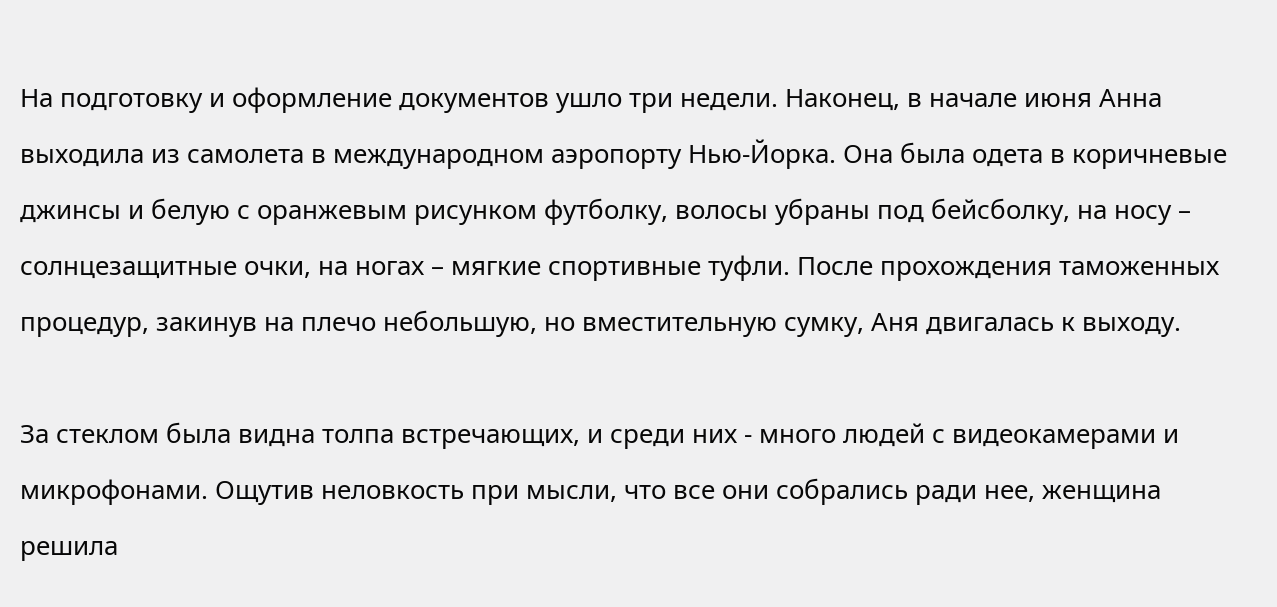На подготовку и оформление документов ушло три недели. Наконец, в начале июня Анна выходила из самолета в международном аэропорту Нью-Йорка. Она была одета в коричневые джинсы и белую с оранжевым рисунком футболку, волосы убраны под бейсболку, на носу – солнцезащитные очки, на ногах – мягкие спортивные туфли. После прохождения таможенных процедур, закинув на плечо небольшую, но вместительную сумку, Аня двигалась к выходу.

За стеклом была видна толпа встречающих, и среди них - много людей с видеокамерами и микрофонами. Ощутив неловкость при мысли, что все они собрались ради нее, женщина решила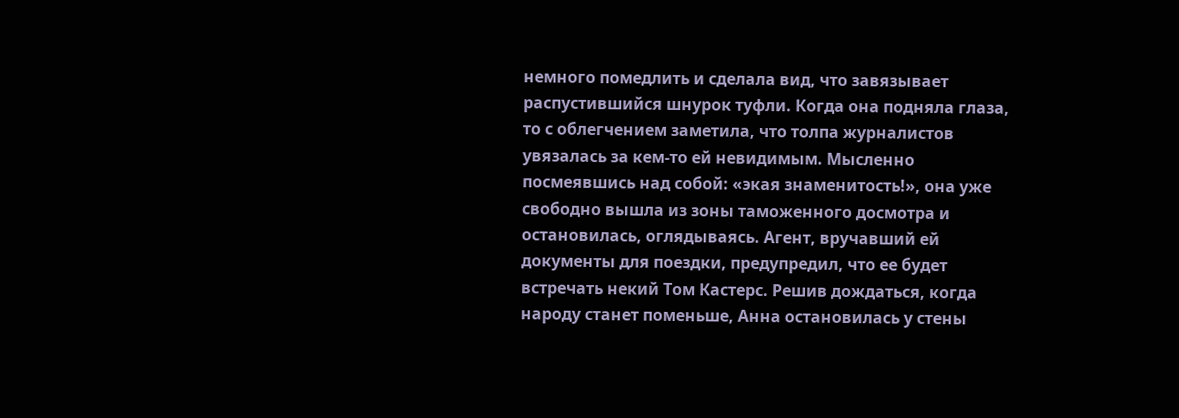немного помедлить и сделала вид, что завязывает распустившийся шнурок туфли. Когда она подняла глаза, то с облегчением заметила, что толпа журналистов увязалась за кем-то ей невидимым. Мысленно посмеявшись над собой: «экая знаменитость!», она уже свободно вышла из зоны таможенного досмотра и остановилась, оглядываясь. Агент, вручавший ей документы для поездки, предупредил, что ее будет встречать некий Том Кастерс. Решив дождаться, когда народу станет поменьше, Анна остановилась у стены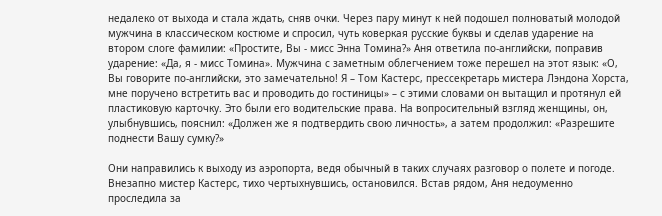недалеко от выхода и стала ждать, сняв очки. Через пару минут к ней подошел полноватый молодой мужчина в классическом костюме и спросил, чуть коверкая русские буквы и сделав ударение на втором слоге фамилии: «Простите, Вы - мисс Энна Томина?» Аня ответила по-английски, поправив ударение: «Да, я - мисс Томина». Мужчина с заметным облегчением тоже перешел на этот язык: «О, Вы говорите по-английски, это замечательно! Я – Том Кастерс, прессекретарь мистера Лэндона Хорста, мне поручено встретить вас и проводить до гостиницы» – с этими словами он вытащил и протянул ей пластиковую карточку. Это были его водительские права. На вопросительный взгляд женщины, он, улыбнувшись, пояснил: «Должен же я подтвердить свою личность», а затем продолжил: «Разрешите поднести Вашу сумку?»

Они направились к выходу из аэропорта, ведя обычный в таких случаях разговор о полете и погоде. Внезапно мистер Кастерс, тихо чертыхнувшись, остановился. Встав рядом, Аня недоуменно проследила за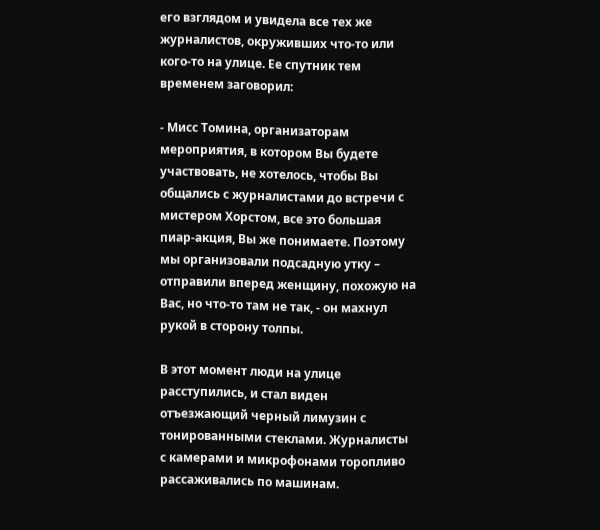его взглядом и увидела все тех же журналистов, окруживших что-то или кого-то на улице. Ее спутник тем временем заговорил:

- Мисс Томина, организаторам мероприятия, в котором Вы будете участвовать, не хотелось, чтобы Вы общались с журналистами до встречи с мистером Хорстом, все это большая пиар-акция, Вы же понимаете. Поэтому мы организовали подсадную утку – отправили вперед женщину, похожую на Вас, но что-то там не так, - он махнул рукой в сторону толпы.

В этот момент люди на улице расступились, и стал виден отъезжающий черный лимузин с тонированными стеклами. Журналисты с камерами и микрофонами торопливо рассаживались по машинам.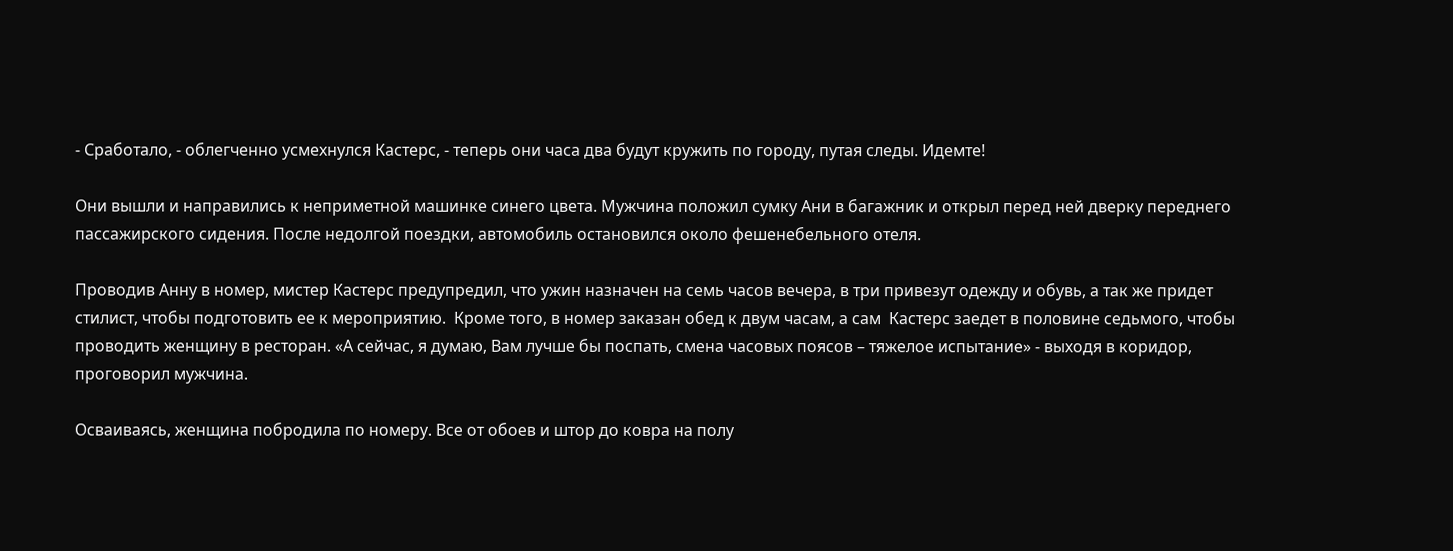- Сработало, - облегченно усмехнулся Кастерс, - теперь они часа два будут кружить по городу, путая следы. Идемте!

Они вышли и направились к неприметной машинке синего цвета. Мужчина положил сумку Ани в багажник и открыл перед ней дверку переднего пассажирского сидения. После недолгой поездки, автомобиль остановился около фешенебельного отеля.

Проводив Анну в номер, мистер Кастерс предупредил, что ужин назначен на семь часов вечера, в три привезут одежду и обувь, а так же придет стилист, чтобы подготовить ее к мероприятию.  Кроме того, в номер заказан обед к двум часам, а сам  Кастерс заедет в половине седьмого, чтобы проводить женщину в ресторан. «А сейчас, я думаю, Вам лучше бы поспать, смена часовых поясов – тяжелое испытание» - выходя в коридор, проговорил мужчина.

Осваиваясь, женщина побродила по номеру. Все от обоев и штор до ковра на полу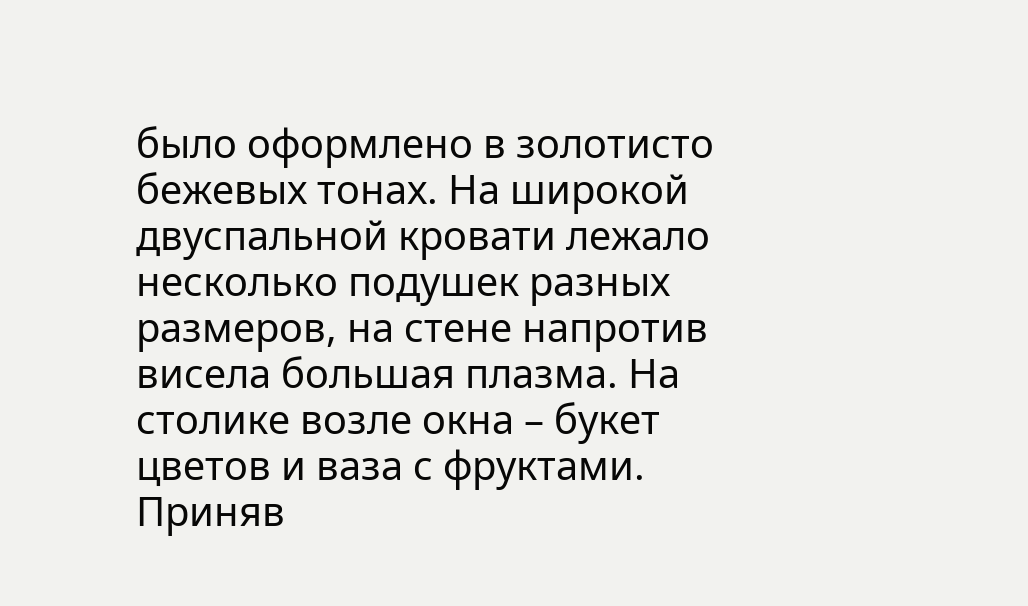было оформлено в золотисто бежевых тонах. На широкой двуспальной кровати лежало несколько подушек разных размеров, на стене напротив висела большая плазма. На столике возле окна – букет цветов и ваза с фруктами. Приняв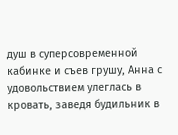душ в суперсовременной кабинке и съев грушу, Анна с удовольствием улеглась в кровать, заведя будильник в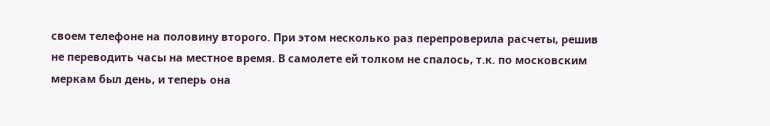своем телефоне на половину второго. При этом несколько раз перепроверила расчеты, решив не переводить часы на местное время. В самолете ей толком не спалось, т.к. по московским меркам был день, и теперь она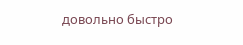довольно быстро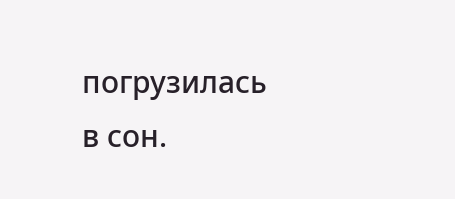погрузилась в сон.